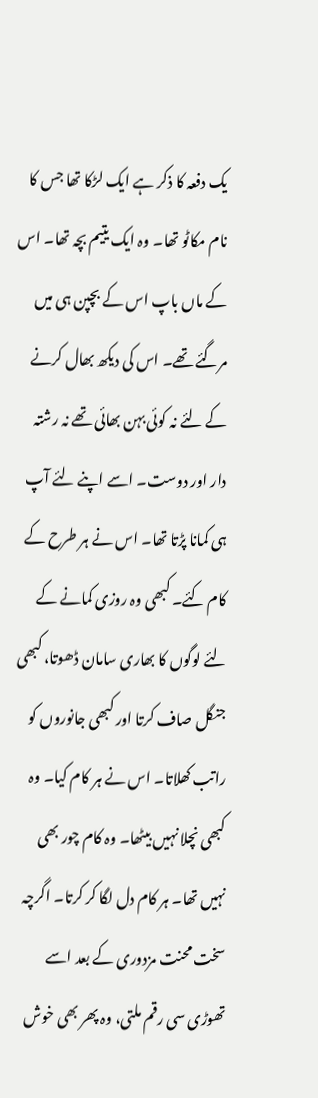یک دفعہ کا ذکر ہے ایک لڑکا تھا جس کا نام مکاٹو تھا۔ وہ ایک یتیم بچہ تھا۔ اس کے ماں باپ اس کے بچپن ہی میں مرگئے تھے۔ اس کی دیکھ بھال کرنے کے لئے نہ کوئی بہن بھائی تھے نہ رشتہ دار اور دوست۔ اسے اپنے لئے آپ ہی کمانا پڑتا تھا۔ اس نے ہر طرح کے کام کئے۔ کبھی وہ روزی کمانے کے لئے لوگوں کا بھاری سامان ڈھوتا، کبھی جنگل صاف کرتا اور کبھی جانوروں کو راتب کھلاتا۔ اس نے ہر کام کیا۔ وہ کبھی نچلا نہیں بیٹھا۔ وہ کام چور بھی نہیں تھا۔ ہر کام دل لگا کر کرتا۔ اگرچہ سخت محنت مزدوری کے بعد اسے تھوڑی سی رقم ملتی، وہ پھر بھی خوش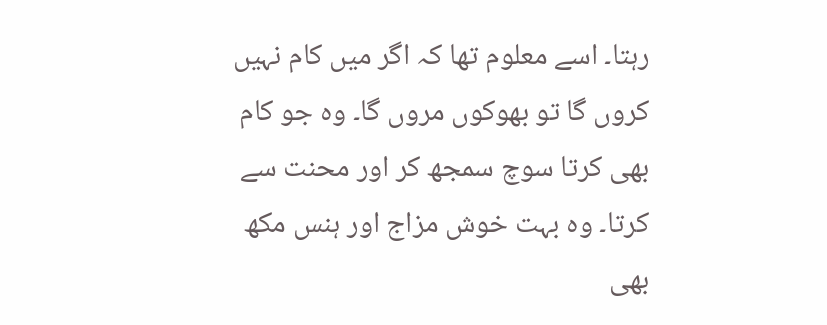رہتا۔ اسے معلوم تھا کہ اگر میں کام نہیں کروں گا تو بھوکوں مروں گا۔ وہ جو کام بھی کرتا سوچ سمجھ کر اور محنت سے کرتا۔ وہ بہت خوش مزاج اور ہنس مکھ بھی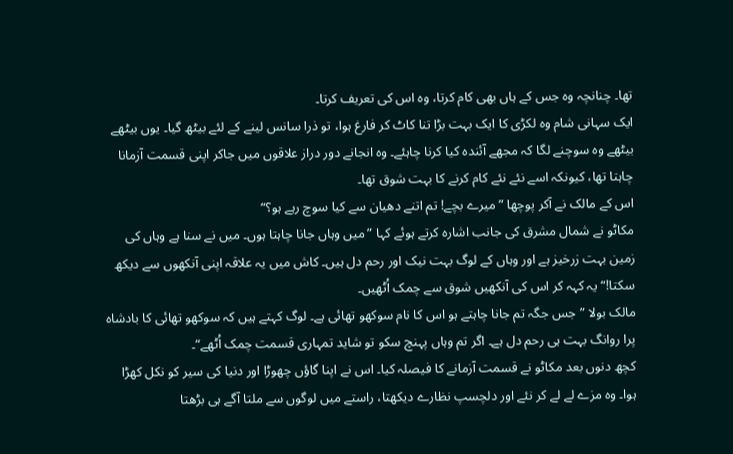تھا۔ چنانچہ وہ جس کے ہاں بھی کام کرتا، وہ اس کی تعریف کرتا۔
ایک سہانی شام وہ لکڑی کا ایک بہت بڑا تنا کاٹ کر فارغ ہوا، تو ذرا سانس لینے کے لئے بیٹھ گیا۔ یوں بیٹھے بیٹھے وہ سوچنے لگا کہ مجھے آئندہ کیا کرنا چاہئے۔ وہ انجانے دور دراز علاقوں میں جاکر اپنی قسمت آزمانا چاہتا تھا، کیونکہ اسے نئے نئے کام کرنے کا بہت شوق تھا۔
اس کے مالک نے آکر پوچھا ”میرے بچے! تم اتنے دھیان سے کیا سوچ رہے ہو؟“
مکاٹو نے شمال مشرق کی جانب اشارہ کرتے ہوئے کہا ”میں وہاں جانا چاہتا ہوں۔ میں نے سنا ہے وہاں کی زمین بہت زرخیز ہے اور وہاں کے لوگ بہت نیک اور رحم دل ہیں۔ کاش میں یہ علاقہ اپنی آنکھوں سے دیکھ سکتا!“ یہ کہہ کر اس کی آنکھیں شوق سے چمک اُٹھیں۔
مالک بولا ”جس جگہ تم جانا چاہتے ہو اس کا نام سوکھو تھائی ہے۔ لوگ کہتے ہیں کہ سوکھو تھائی کا بادشاہ پرا روانگ بہت ہی رحم دل ہے۔ اگر تم وہاں پہنچ سکو تو شاید تمہاری قسمت چمک اُٹھے“۔
کچھ دنوں بعد مکاٹو نے قسمت آزمانے کا فیصلہ کیا۔ اس نے اپنا گاؤں چھوڑا اور دنیا کی سیر کو نکل کھڑا ہوا۔ وہ مزے لے لے کر نئے اور دلچسپ نظارے دیکھتا، راستے میں لوگوں سے ملتا آگے ہی بڑھتا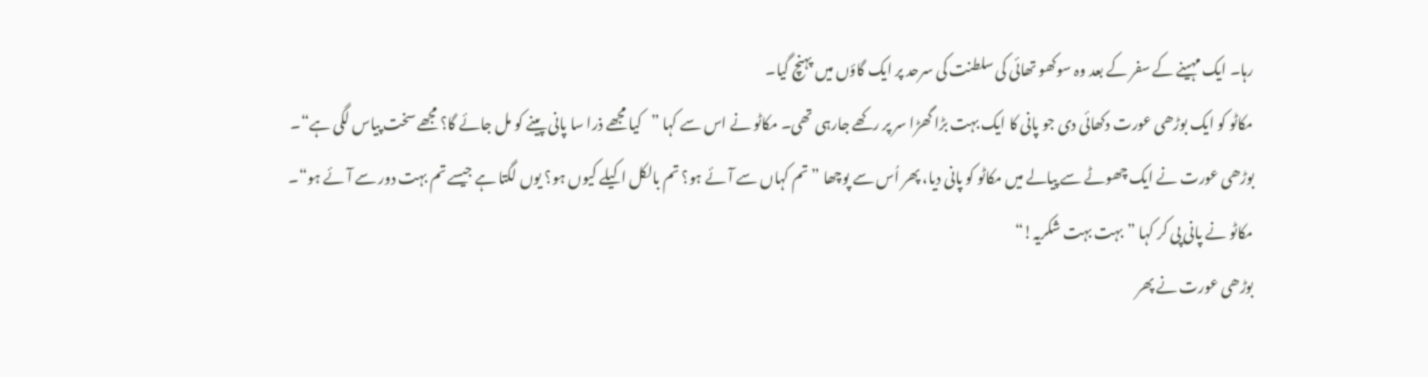رہا۔ ایک مہینے کے سفر کے بعد وہ سوکھو تھائی کی سلطنت کی سرحد پر ایک گاؤں میں پہنچ گیا۔
مکاٹو کو ایک بوڑھی عورت دکھائی دی جو پانی کا ایک بہت بڑا گھڑا سر پر رکھے جارہی تھی۔ مکاٹو نے اس سے کہا ”کیا مجھے ذرا سا پانی پینے کو مل جائے گا؟ مجھے سخت پیاس لگی ہے“۔
بوڑھی عورت نے ایک چھوٹے سے پیالے میں مکاٹو کو پانی دیا، پھر اُس سے پوچھا ”تم کہاں سے آئے ہو؟ تم بالکل اکیلے کیوں ہو؟ یوں لگتا ہے جیسے تم بہت دور سے آئے ہو“۔
مکاٹو نے پانی پی کر کہا ”بہت بہت شکریہ!“
بوڑھی عورت نے پھر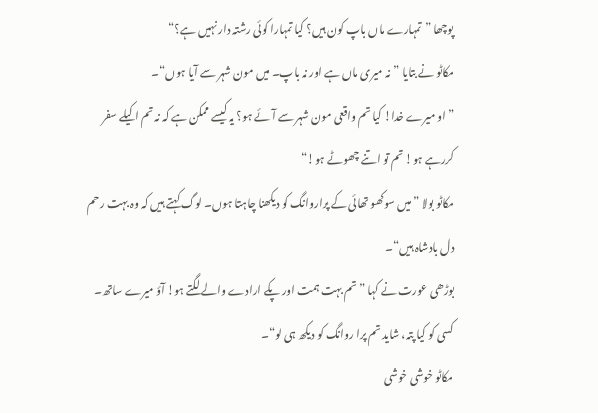پوچھا ”تمہارے ماں باپ کون ہیں؟ کیا تمہارا کوئی رشتہ دار نہیں ہے؟“
مکاٹو نے بتایا ”نہ میری ماں ہے اور نہ باپ۔ میں مون شہر سے آیا ہوں“۔
”او میرے خدا! کیا تم واقعی مون شہر سے آئے ہو؟ یہ کیسے ممکن ہے کہ نہ تم اکیلے سفر کررہے ہو! تم تو اتنے چھوٹے ہو!“
مکاٹو بولا ”میں سوکھو تھائی کے پراروانگ کو دیکھنا چاہتا ہوں۔ لوگ کہتے ہیں کہ وہ بہت رحم دل بادشاہ ہیں“۔
بوڑھی عورت نے کہا ”تم بہت ہمت اور پکے ارادے والے لگتے ہو! آؤ میرے ساتھ۔ کسی کو کیا پتہ، شاید تم پرا روانگ کو دیکھ ہی لو“۔
مکاٹو خوشی خوشی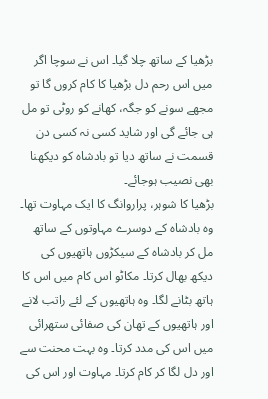بڑھیا کے ساتھ چلا گیا۔ اس نے سوچا اگر میں اس رحم دل بڑھیا کا کام کروں گا تو مجھے سونے کو جگہ، کھانے کو روٹی تو مل ہی جائے گی اور شاید کسی نہ کسی دن قسمت نے ساتھ دیا تو بادشاہ کو دیکھنا بھی نصیب ہوجائے۔
بڑھیا کا شوہر، پراروانگ کا ایک مہاوت تھا۔ وہ بادشاہ کے دوسرے مہاوتوں کے ساتھ مل کر بادشاہ کے سیکڑوں ہاتھیوں کی دیکھ بھال کرتا۔ مکاٹو اس کام میں اس کا ہاتھ بٹانے لگا۔ وہ ہاتھیوں کے لئے راتب لانے اور ہاتھیوں کے تھان کی صفائی ستھرائی میں اس کی مدد کرتا۔ وہ بہت محنت سے اور دل لگا کر کام کرتا۔ مہاوت اور اس کی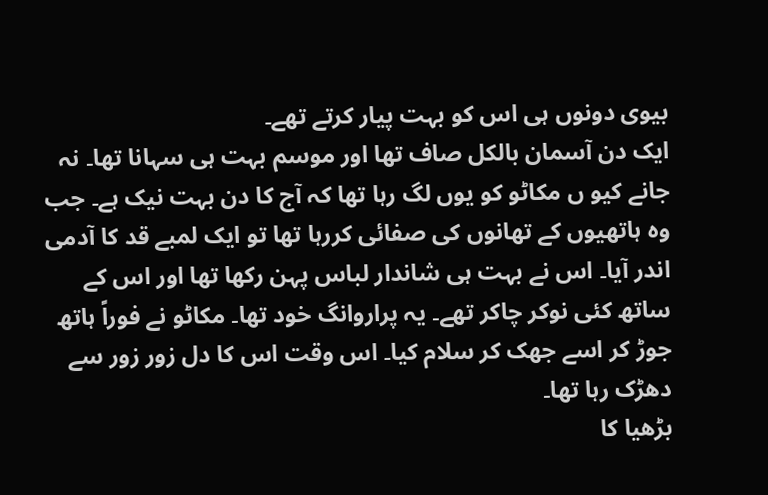بیوی دونوں ہی اس کو بہت پیار کرتے تھے۔
ایک دن آسمان بالکل صاف تھا اور موسم بہت ہی سہانا تھا۔ نہ جانے کیو ں مکاٹو کو یوں لگ رہا تھا کہ آج کا دن بہت نیک ہے۔ جب وہ ہاتھیوں کے تھانوں کی صفائی کررہا تھا تو ایک لمبے قد کا آدمی اندر آیا۔ اس نے بہت ہی شاندار لباس پہن رکھا تھا اور اس کے ساتھ کئی نوکر چاکر تھے۔ یہ پراروانگ خود تھا۔ مکاٹو نے فوراً ہاتھ جوڑ کر اسے جھک کر سلام کیا۔ اس وقت اس کا دل زور زور سے دھڑک رہا تھا۔
بڑھیا کا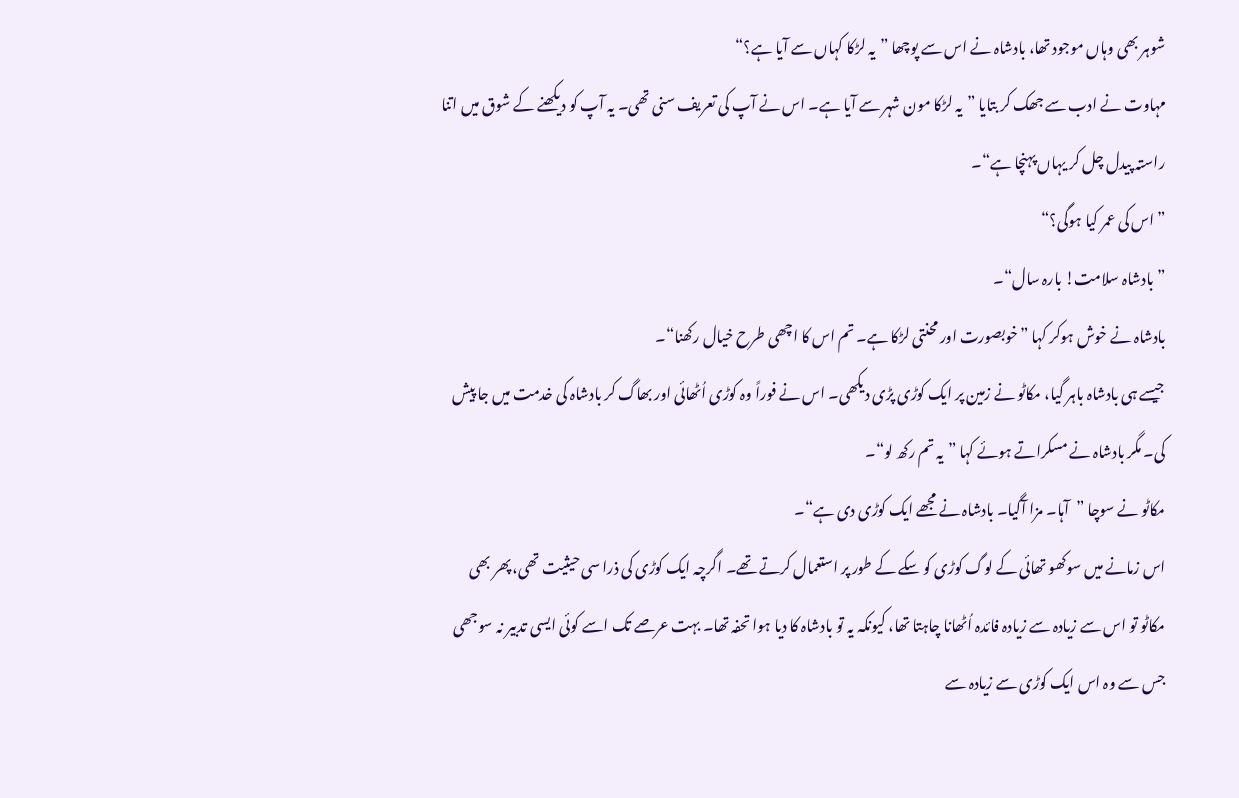شوہر بھی وہاں موجود تھا، بادشاہ نے اس سے پوچھا ”یہ لڑکا کہاں سے آیا ہے؟“
مہاوت نے ادب سے جھک کر بتایا ”یہ لڑکا مون شہر سے آیا ہے۔ اس نے آپ کی تعریف سنی تھی۔ یہ آپ کو دیکھنے کے شوق میں اتنا راستہ پیدل چل کر یہاں پہنچا ہے“۔
”اس کی عمر کیا ہوگی؟“
”بادشاہ سلامت! بارہ سال“۔
بادشاہ نے خوش ہوکر کہا ”خوبصورت اور محنتی لڑکا ہے۔ تم اس کا اچھی طرح خیال رکھنا“۔
جیسے ہی بادشاہ باہر گیا، مکاٹو نے زمین پر ایک کوڑی پڑی دیکھی۔ اس نے فوراً وہ کوڑی اُٹھائی اور بھاگ کر بادشاہ کی خدمت میں جا پیش کی۔ مگر بادشاہ نے مسکراتے ہوئے کہا ”یہ تم رکھ لو“۔
مکاٹو نے سوچا ”آہا۔ مزا آگیا۔ بادشاہ نے مجھے ایک کوڑی دی ہے“۔
اس زمانے میں سوکھو تھائی کے لوگ کوڑی کو سکے کے طور پر استعمال کرتے تھے۔ اگرچہ ایک کوڑی کی ذرا سی حیثیت تھی، پھر بھی مکاٹو تو اس سے زیادہ سے زیادہ فائدہ اُٹھانا چاہتا تھا، کیونکہ یہ تو بادشاہ کا دیا ہوا تحفہ تھا۔ بہت عرصے تک اسے کوئی ایسی تدبیر نہ سوجھی جس سے وہ اس ایک کوڑی سے زیادہ سے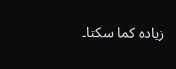زیادہ کما سکتا۔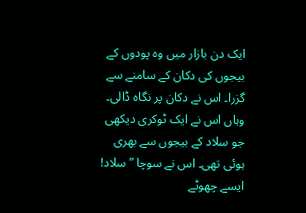ایک دن بازار میں وہ پودوں کے بیجوں کی دکان کے سامنے سے گزرا۔ اس نے دکان پر نگاہ ڈالی۔ وہاں اس نے ایک ٹوکری دیکھی جو سلاد کے بیجوں سے بھری ہوئی تھی۔ اس نے سوچا ”سلاد! ایسے چھوٹے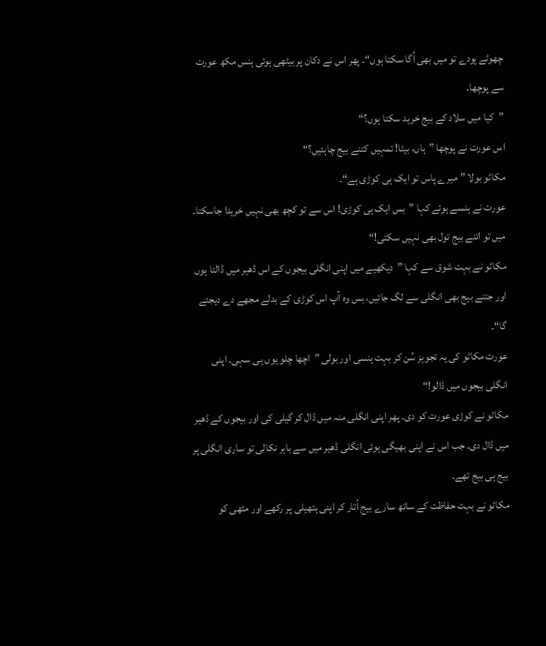چھوٹے پودے تو میں بھی اُگا سکتا ہوں“۔ پھر اس نے دکان پر بیٹھی ہوئی ہنس مکھ عورت سے پوچھا۔
”کیا میں سلاد کے بیج خرید سکتا ہوں؟“
اس عورت نے پوچھا ”ہاں، بیٹا! تمہیں کتنے بیج چاہئیں؟“
مکاٹو بولا ”میرے پاس تو ایک ہی کوڑی ہے“۔
عورت نے ہنسے ہوئے کہا ”بس ایک ہی کوڑی! اس سے تو کچھ بھی نہیں خریدا جاسکتا۔ میں تو اتنے بیج تول بھی نہیں سکتی!“
مکاٹو نے بہت شوق سے کہا ”دیکھیے میں اپنی انگلی بیجوں کے اس ڈھیر میں ڈالتا ہوں اور جتنے بیج بھی انگلی سے لگ جائیں، بس وہ آپ اس کوڑی کے بدلے مجھے دے دیجئے گا“۔
عورت مکاٹو کی یہ تجویز سُن کر بہت ہنسی اور بولی ”اچھا چلو یوں ہی سہی۔ اپنی انگلی بیجوں میں ڈالو!“
مکاٹو نے کوڑی عورت کو دی۔ پھر اپنی انگلی منہ میں ڈال کر گیلی کی اور بیجوں کے ڈھیر میں ڈال دی۔ جب اس نے اپنی بھیگی ہوئی انگلی ڈھیر میں سے باہر نکالی تو ساری انگلی پر بیج ہی بیج تھے۔
مکاٹو نے بہت حفاظت کے ساتھ سارے بیج اُتار کر اپنی ہتھیلی پر رکھے اور مٹھی کو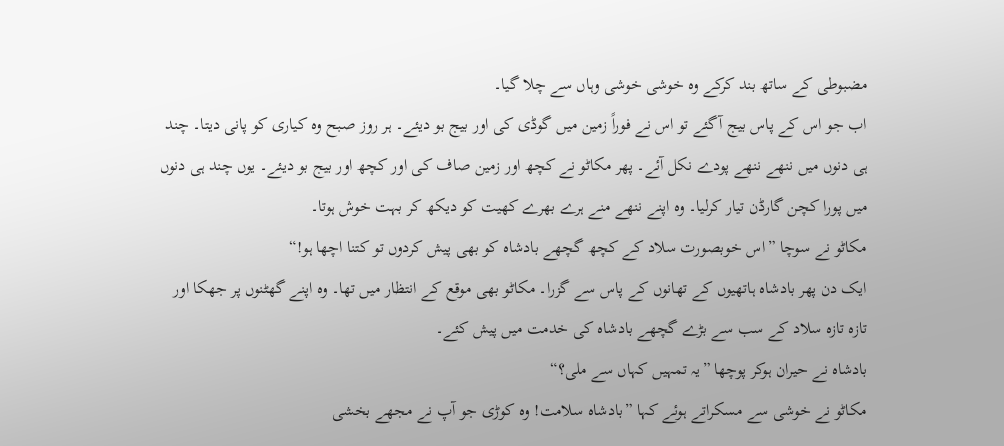مضبوطی کے ساتھ بند کرکے وہ خوشی خوشی وہاں سے چلا گیا۔
اب جو اس کے پاس بیج آگئے تو اس نے فوراً زمین میں گوڈی کی اور بیج بو دیئے۔ ہر روز صبح وہ کیاری کو پانی دیتا۔ چند ہی دنوں میں ننھے ننھے پودے نکل آئے۔ پھر مکاٹو نے کچھ اور زمین صاف کی اور کچھ اور بیج بو دیئے۔ یوں چند ہی دنوں میں پورا کچن گارڈن تیار کرلیا۔ وہ اپنے ننھے منے ہرے بھرے کھیت کو دیکھ کر بہت خوش ہوتا۔
مکاٹو نے سوچا ”اس خوبصورت سلاد کے کچھ گچھے بادشاہ کو بھی پیش کردوں تو کتنا اچھا ہو!“
ایک دن پھر بادشاہ ہاتھیوں کے تھانوں کے پاس سے گزرا۔ مکاٹو بھی موقع کے انتظار میں تھا۔ وہ اپنے گھٹنوں پر جھکا اور تازہ تازہ سلاد کے سب سے بڑے گچھے بادشاہ کی خدمت میں پیش کئے۔
بادشاہ نے حیران ہوکر پوچھا ”یہ تمہیں کہاں سے ملی؟“
مکاٹو نے خوشی سے مسکراتے ہوئے کہا ”بادشاہ سلامت! وہ کوڑی جو آپ نے مجھے بخشی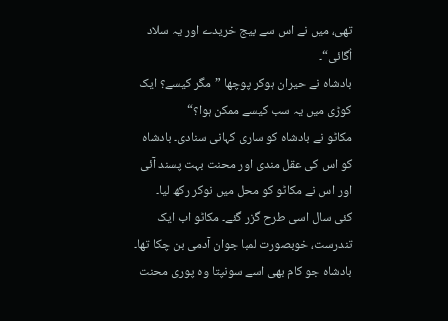تھی، میں نے اس سے بیج خریدے اور یہ سلاد اُگائی“۔
بادشاہ نے حیران ہوکر پوچھا ”مگر کیسے؟ ایک کوڑی میں یہ سب کیسے ممکن ہوا؟“
مکاٹو نے بادشاہ کو ساری کہانی سنادی۔ بادشاہ کو اس کی عقل مندی اور محنت بہت پسند آئی اور اس نے مکاٹو کو محل میں نوکر رکھ لیا۔
کئی سال اسی طرح گزر گئے۔ مکاٹو اب ایک تندرست، خوبصورت لمبا جوان آدمی بن چکا تھا۔ بادشاہ جو کام بھی اسے سونپتا وہ پوری محنت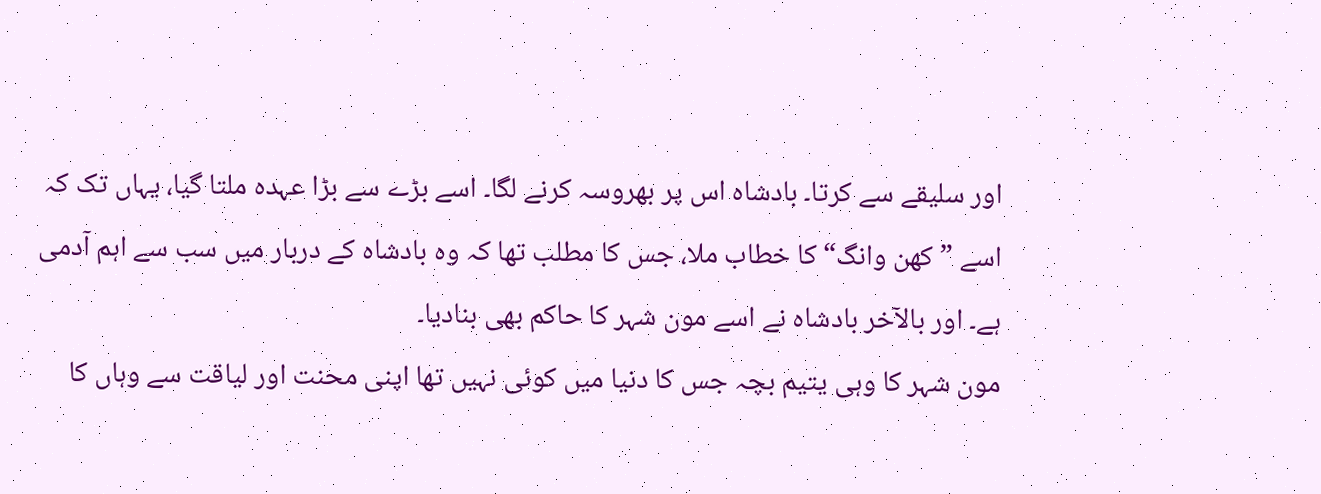اور سلیقے سے کرتا۔ بادشاہ اس پر بھروسہ کرنے لگا۔ اسے بڑے سے بڑا عہدہ ملتا گیا، یہاں تک کہ اسے ”کھن وانگ“ کا خطاب ملا، جس کا مطلب تھا کہ وہ بادشاہ کے دربار میں سب سے اہم آدمی ہے۔ اور بالآخر بادشاہ نے اسے مون شہر کا حاکم بھی بنادیا۔
مون شہر کا وہی یتیم بچہ جس کا دنیا میں کوئی نہیں تھا اپنی محنت اور لیاقت سے وہاں کا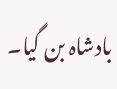بادشاہ بن گیا۔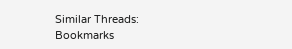Similar Threads:
Bookmarks